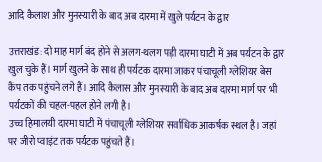आदि कैलाश और मुनस्यारी के बाद अब दारमा में खुले पर्यटन के द्वार

उत्तराखंड: दो माह मार्ग बंद होने से अलग-थलग पड़ी दारमा घाटी में अब पर्यटन के द्वार खुल चुके हैं। मार्ग खुलने के साथ ही पर्यटक दारमा जाकर पंचाचूली ग्लेशियर बेस कैंप तक पहुंचने लगे हैं। आदि कैलास और मुनस्यारी के बाद अब दारमा मार्ग पर भी पर्यटकों की चहल-पहल होने लगी है।
उच्च हिमालयी दारमा घाटी में पंचाचूली ग्लेशियर सर्वाधिक आकर्षक स्थल है। जहां पर जीरो प्वाइंट तक पर्यटक पहुंचते हैं।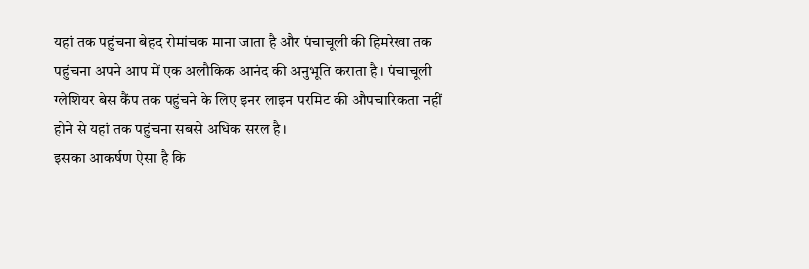यहां तक पहुंचना बेहद रोमांचक माना जाता है और पंचाचूली की हिमरेखा तक पहुंचना अपने आप में एक अलौकिक आनंद की अनुभूति कराता है। पंचाचूली ग्लेशियर बेस कैंप तक पहुंचने के लिए इनर लाइन परमिट की औपचारिकता नहीं होने से यहां तक पहुंचना सबसे अधिक सरल है।
इसका आकर्षण ऐसा है कि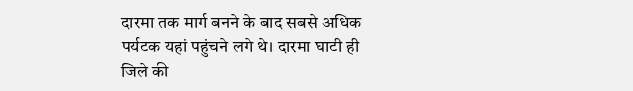दारमा तक मार्ग बनने के बाद सबसे अधिक पर्यटक यहां पहुंचने लगे थे। दारमा घाटी ही जिले की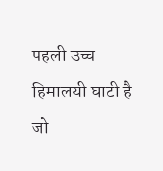पहली उच्च हिमालयी घाटी है जो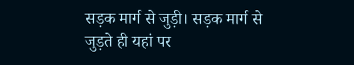सड़क मार्ग से जुड़ी। सड़क मार्ग से जुड़ते ही यहां पर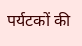पर्यटकों की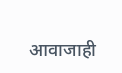आवाजाही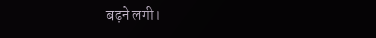बढ़ने लगी।